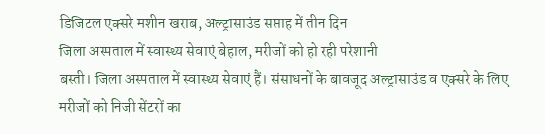डिजिटल एक्सरे मशीन खराब, अल्ट्रासाउंड सप्ताह में तीन दिन
जिला अस्पताल में स्वास्थ्य सेवाएं बेहाल, मरीजों को हो रही परेशानी
बस्ती। जिला अस्पताल में स्वास्थ्य सेवाएं हैं। संसाधनों के बावजूद अल्ट्रासाउंड व एक्सरे के लिए मरीजों को निजी सेंटरों का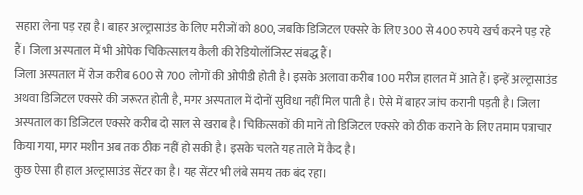सहारा लेना पड़ रहा है। बाहर अल्ट्रासाउंड के लिए मरीजों को 800, जबकि डिजिटल एक्सरे के लिए 300 से 400 रुपये खर्च करने पड़ रहे हैं। जिला अस्पताल में भी ओपेक चिकित्सालय कैली की रेडियोलॉजिस्ट संबद्ध हैं।
जिला अस्पताल में रोज करीब 600 से 700 लोगों की ओपीडी होती है। इसके अलावा करीब 100 मरीज हालत में आते हैं। इन्हें अल्ट्रासाउंड अथवा डिजिटल एक्सरे की जरूरत होती है, मगर अस्पताल में दोनों सुविधा नहीं मिल पाती है। ऐसे में बाहर जांच करानी पड़ती है। जिला अस्पताल का डिजिटल एक्सरे करीब दो साल से खराब है। चिकित्सकों की मानें तो डिजिटल एक्सरे को ठीक कराने के लिए तमाम पत्राचार किया गया, मगर मशीन अब तक ठीक नहीं हो सकी है। इसके चलते यह ताले में कैद है।
कुछ ऐसा ही हाल अल्ट्रासाउंड सेंटर का है। यह सेंटर भी लंबे समय तक बंद रहा।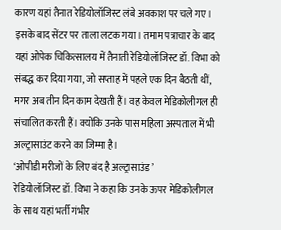कारण यहां तैनात रेडियोलॉजिस्ट लंबे अवकाश पर चले गए। इसके बाद सेंटर पर ताला लटक गया। तमाम पत्राचार के बाद यहां ओपेक चिकित्सालय में तैनाती रेडियोलॉजिस्ट डॉ. विभा को संबद्ध कर दिया गया, जो सप्ताह में पहले एक दिन बैठती थीं, मगर अब तीन दिन काम देखती हैं। वह केवल मेडिकोलीगल ही संचालित करती हैं। क्योंकि उनके पास महिला अस्पताल में भी अल्ट्रासाउंट करने का जिम्मा है।
‘ओपीडी मरीजों के लिए बंद है अल्ट्रासाउंड’
रेडियोलॉजिस्ट डॉ. विभा ने कहा कि उनके ऊपर मेडिकोलीगल के साथ यहां भर्ती गंभीर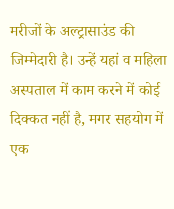मरीजों के अल्ट्रासाउंड की जिम्मेदारी है। उन्हें यहां व महिला अस्पताल में काम करने में कोई दिक्कत नहीं है, मगर सहयोग में एक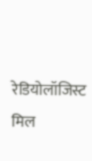रेडियोलॉजिस्ट मिल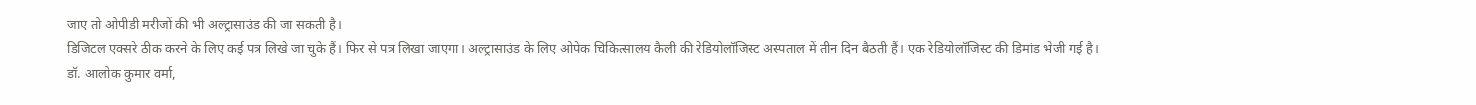जाए तो ओपीडी मरीजों की भी अल्ट्रासाउंड की जा सकती है।
डिजिटल एक्सरे ठीक करने के लिए कई पत्र लिखे जा चुके हैं। फिर से पत्र लिखा जाएगा। अल्ट्रासाउंड के लिए ओपेक चिकित्सालय कैली की रेडियोलॉजिस्ट अस्पताल में तीन दिन बैठती हैं। एक रेडियोलॉजिस्ट की डिमांड भेजी गई है।
डॉ. आलोक कुमार वर्मा,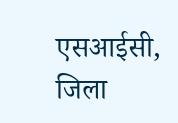एसआईसी, जिला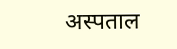अस्पताल